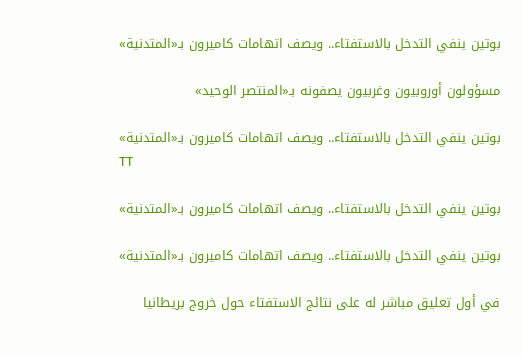بوتين ينفي التدخل بالاستفتاء.. ويصف اتهامات كاميرون بـ«المتدنية»

مسؤولون أوروبيون وغربيون يصفونه بـ«المنتصر الوحيد»

بوتين ينفي التدخل بالاستفتاء.. ويصف اتهامات كاميرون بـ«المتدنية»
TT

بوتين ينفي التدخل بالاستفتاء.. ويصف اتهامات كاميرون بـ«المتدنية»

بوتين ينفي التدخل بالاستفتاء.. ويصف اتهامات كاميرون بـ«المتدنية»

في أول تعليق مباشر له على نتائج الاستفتاء حول خروج بريطانيا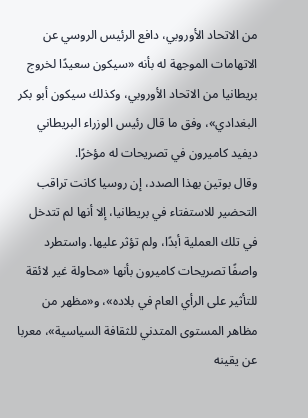من الاتحاد الأوروبي، دافع الرئيس الروسي عن الاتهامات الموجهة له بأنه «سيكون سعيدًا لخروج بريطانيا من الاتحاد الأوروبي، وكذلك سيكون أبو بكر البغدادي»، وفق ما قال رئيس الوزراء البريطاني ديفيد كاميرون في تصريحات له مؤخرًا.
وقال بوتين بهذا الصدد، إن روسيا كانت تراقب التحضير للاستفتاء في بريطانيا، إلا أنها لم تتدخل في تلك العملية أبدًا، ولم تؤثر عليها. واستطرد واصفًا تصريحات كاميرون بأنها «محاولة غير لائقة للتأثير على الرأي العام في بلاده»، و«مظهر من مظاهر المستوى المتدني للثقافة السياسية»، معربا عن يقينه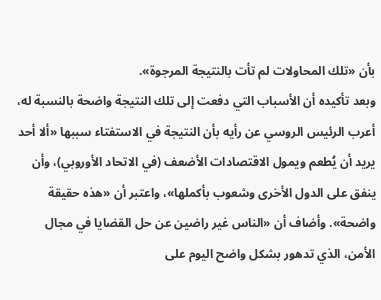بأن «تلك المحاولات لم تأت بالنتيجة المرجوة».
وبعد تأكيده أن الأسباب التي دفعت إلى تلك النتيجة واضحة بالنسبة له، أعرب الرئيس الروسي عن رأيه بأن النتيجة في الاستفتاء سببها «ألا أحد يريد أن يُطعم ويمول الاقتصادات الأضعف (في الاتحاد الأوروبي)، وأن ينفق على الدول الأخرى وشعوب بأكملها»، واعتبر أن «هذه حقيقة واضحة». وأضاف أن «الناس غير راضين عن حل القضايا في مجال الأمن، الذي تدهور بشكل واضح اليوم على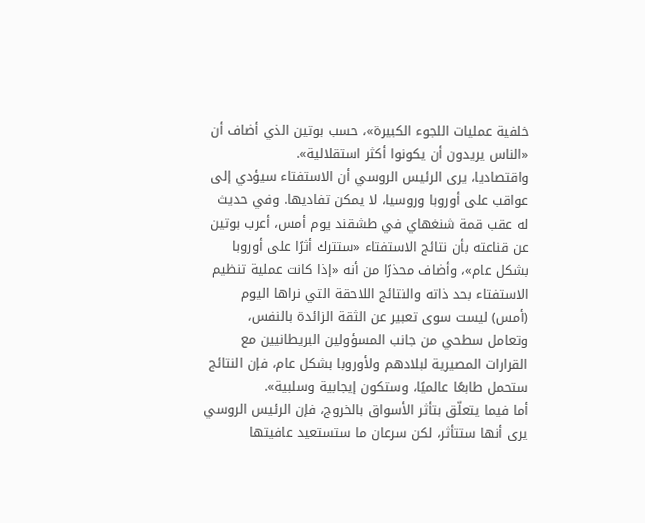خلفية عمليات اللجوء الكبيرة»، حسب بوتين الذي أضاف أن «الناس يريدون أن يكونوا أكثر استقلالية».
واقتصاديا، يرى الرئيس الروسي أن الاستفتاء سيؤدي إلى عواقب على أوروبا وروسيا، لا يمكن تفاديها. وفي حديث له عقب قمة شنغهاي في طشقند يوم أمس، أعرب بوتين عن قناعته بأن نتائج الاستفتاء «ستترك أثرًا على أوروبا بشكل عام»، وأضاف محذرًا من أنه «إذا كانت عملية تنظيم الاستفتاء بحد ذاته والنتائج اللاحقة التي نراها اليوم (أمس) ليست سوى تعبير عن الثقة الزائدة بالنفس، وتعامل سطحي من جانب المسؤولين البريطانيين مع القرارات المصيرية لبلادهم ولأوروبا بشكل عام، فإن النتائج ستحمل طابعًا عالميًا، وستكون إيجابية وسلبية».
أما فيما يتعلّق بتأثر الأسواق بالخروج، فإن الرئيس الروسي يرى أنها ستتأثر، لكن سرعان ما ستستعيد عافيتها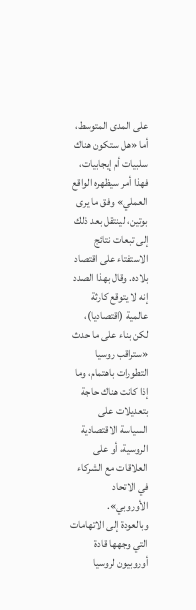على المدى المتوسط، أما «هل ستكون هناك سلبيات أم إيجابيات، فهذا أمر سيظهره الواقع العملي» وفق ما يرى بوتين، لينتقل بعد ذلك إلى تبعات نتائج الاستفتاء على اقتصاد بلاده. وقال بهذا الصدد إنه لا يتوقع كارثة عالمية (اقتصاديا)، لكن بناء على ما حدث «ستراقب روسيا التطورات باهتمام، وما إذا كانت هناك حاجة بتعديلات على السياسة الاقتصادية الروسية، أو على العلاقات مع الشركاء في الاتحاد الأوروبي».
وبالعودة إلى الاتهامات التي وجهها قادة أوروبيون لروسيا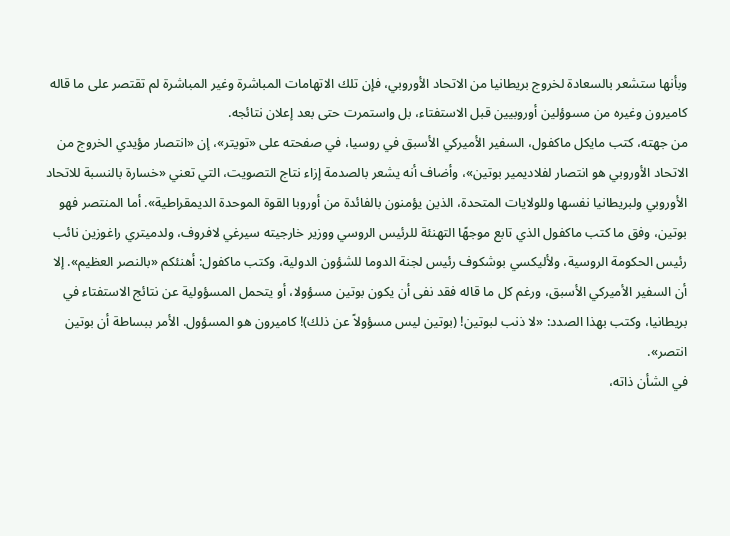وبأنها ستشعر بالسعادة لخروج بريطانيا من الاتحاد الأوروبي، فإن تلك الاتهامات المباشرة وغير المباشرة لم تقتصر على ما قاله كاميرون وغيره من مسوؤلين أوروبيين قبل الاستفتاء، بل واستمرت حتى بعد إعلان نتائجه.
من جهته، كتب مايكل ماكفول، السفير الأميركي الأسبق في روسيا، في صفحته على «تويتر»، إن «انتصار مؤيدي الخروج من الاتحاد الأوروبي هو انتصار لفلاديمير بوتين»، وأضاف أنه يشعر بالصدمة إزاء نتاج التصويت، التي تعني «خسارة بالنسبة للاتحاد الأوروبي ولبريطانيا نفسها وللولايات المتحدة، الذين يؤمنون بالفائدة من أوروبا القوة الموحدة الديمقراطية». أما المنتصر فهو بوتين، وفق ما كتب ماكفول الذي تابع موجهًا التهنئة للرئيس الروسي ووزير خارجيته سيرغي لافروف، ولدميتري راغوزين نائب رئيس الحكومة الروسية، ولأليكسي بوشكوف رئيس لجنة الدوما للشؤون الدولية، وكتب ماكفول: أهنئكم «بالنصر العظيم». إلا أن السفير الأميركي الأسبق، ورغم كل ما قاله فقد نفى أن يكون بوتين مسؤولا، أو يتحمل المسؤولية عن نتائج الاستفتاء في بريطانيا، وكتب بهذا الصدد: «لا ذنب لبوتين! (بوتين ليس مسؤولاً عن ذلك)! كاميرون هو المسؤول. الأمر ببساطة أن بوتين انتصر».
في الشأن ذاته،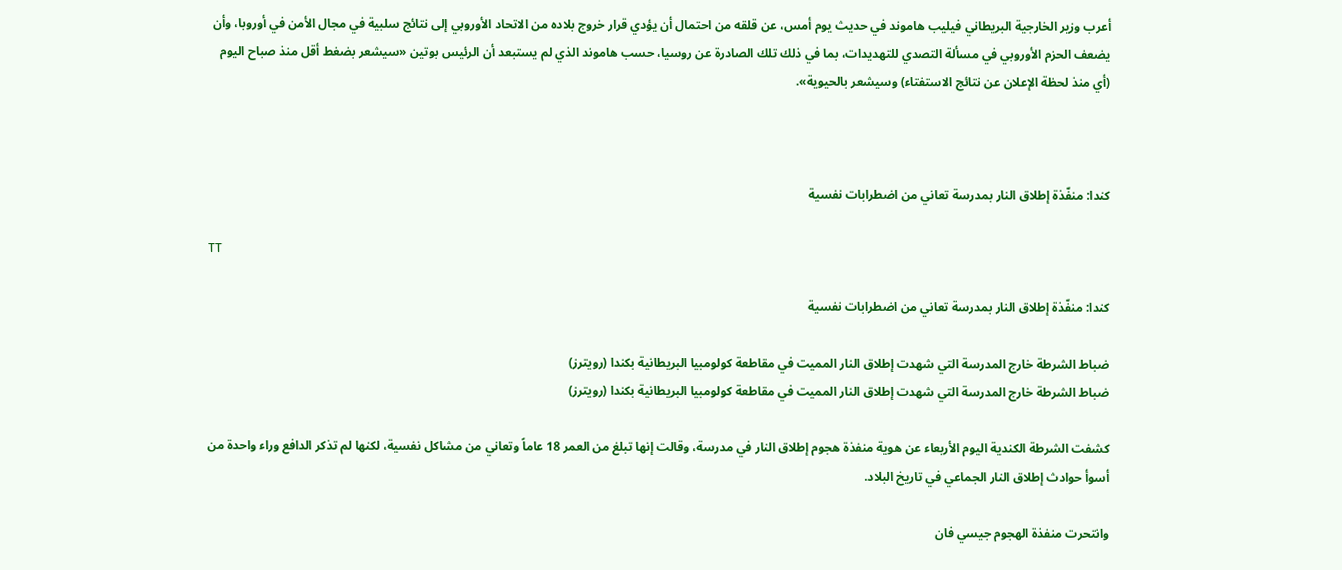أعرب وزير الخارجية البريطاني فيليب هاموند في حديث يوم أمس، عن قلقه من احتمال أن يؤدي قرار خروج بلاده من الاتحاد الأوروبي إلى نتائج سلبية في مجال الأمن في أوروبا، وأن يضعف الحزم الأوروبي في مسألة التصدي للتهديدات، بما في ذلك تلك الصادرة عن روسيا، حسب هاموند الذي لم يستبعد أن الرئيس بوتين «سيشعر بضغط أقل منذ صباح اليوم (أي منذ لحظة الإعلان عن نتائج الاستفتاء) وسيشعر بالحيوية».



كندا: منفّذة إطلاق النار بمدرسة تعاني من اضطرابات نفسية

TT

كندا: منفّذة إطلاق النار بمدرسة تعاني من اضطرابات نفسية

ضباط الشرطة خارج المدرسة التي شهدت إطلاق النار المميت في مقاطعة كولومبيا البريطانية بكندا (رويترز)
ضباط الشرطة خارج المدرسة التي شهدت إطلاق النار المميت في مقاطعة كولومبيا البريطانية بكندا (رويترز)

كشفت الشرطة الكندية اليوم الأربعاء عن هوية منفذة هجوم إطلاق النار في مدرسة، وقالت إنها تبلغ من العمر 18 عاماً وتعاني من مشاكل نفسية، لكنها لم تذكر الدافع وراء واحدة من أسوأ حوادث إطلاق النار الجماعي في تاريخ البلاد.

وانتحرت منفذة الهجوم جيسي فان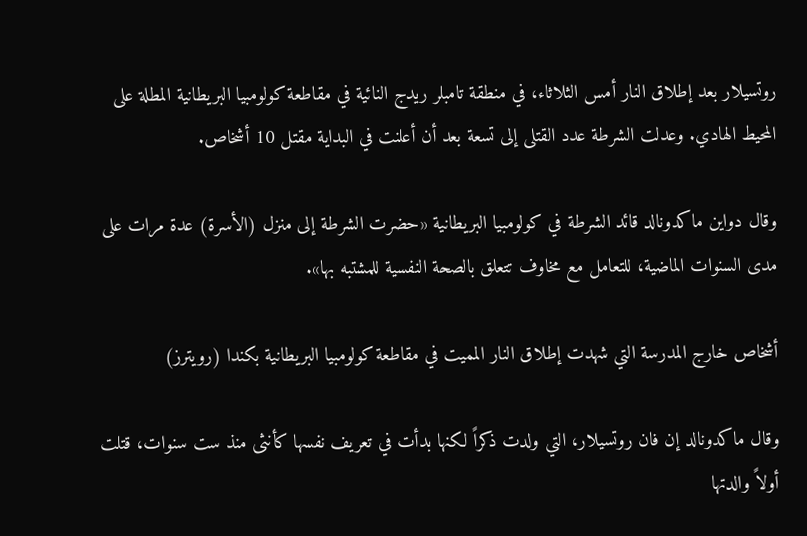روتسيلار بعد إطلاق النار أمس الثلاثاء، في منطقة تامبلر ريدج النائية في مقاطعة كولومبيا البريطانية المطلة على المحيط الهادي. وعدلت الشرطة عدد القتلى إلى تسعة بعد أن أعلنت في البداية مقتل 10 أشخاص.

وقال دواين ماكدونالد قائد الشرطة في كولومبيا البريطانية «حضرت الشرطة إلى منزل (الأسرة) عدة مرات على مدى السنوات الماضية، للتعامل مع مخاوف تتعلق بالصحة النفسية للمشتبه بها».

أشخاص خارج المدرسة التي شهدت إطلاق النار المميت في مقاطعة كولومبيا البريطانية بكندا (رويترز)

وقال ماكدونالد إن فان روتسيلار، التي ولدت ذكراً لكنها بدأت في تعريف نفسها كأنثى منذ ست سنوات، قتلت أولاً والدتها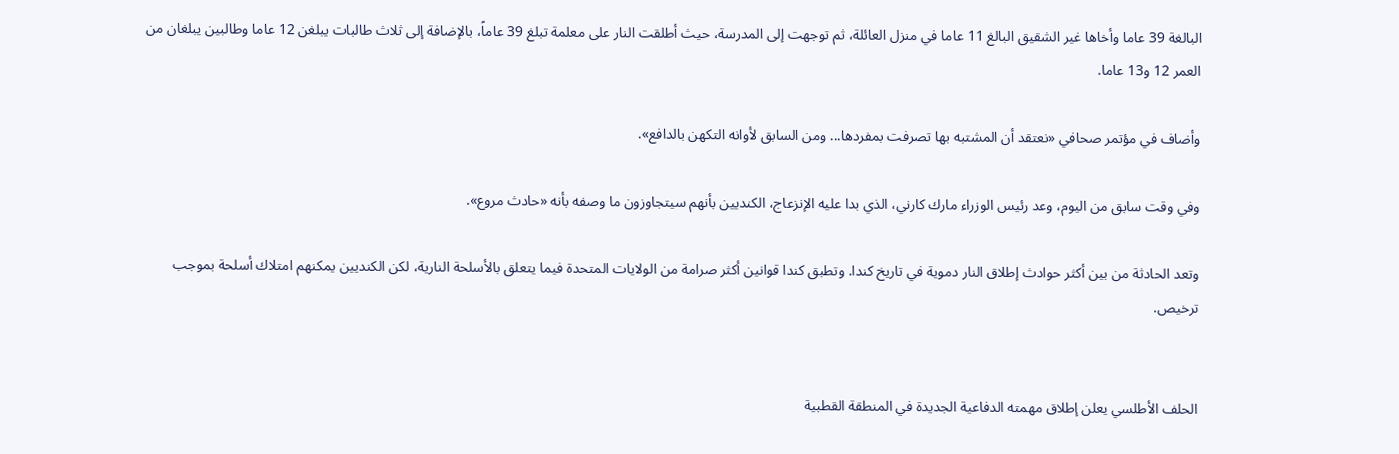البالغة 39 عاما وأخاها غير الشقيق البالغ 11 عاما في منزل العائلة، ثم توجهت إلى المدرسة، حيث أطلقت النار على معلمة تبلغ 39 عاماً، بالإضافة إلى ثلاث طالبات يبلغن 12 عاما وطالبين يبلغان من العمر 12 و13 عاما.

وأضاف في مؤتمر صحافي «نعتقد أن المشتبه بها تصرفت بمفردها... ومن السابق لأوانه التكهن بالدافع».

وفي وقت سابق من اليوم، وعد رئيس الوزراء مارك كارني، الذي بدا عليه الإنزعاج، الكنديين بأنهم سيتجاوزون ما وصفه بأنه «حادث مروع».

وتعد الحادثة من بين أكثر حوادث إطلاق النار دموية في تاريخ كندا. وتطبق كندا قوانين أكثر صرامة من الولايات المتحدة فيما يتعلق بالأسلحة النارية، لكن الكنديين يمكنهم امتلاك أسلحة بموجب ترخيص.


الحلف الأطلسي يعلن إطلاق مهمته الدفاعية الجديدة في المنطقة القطبية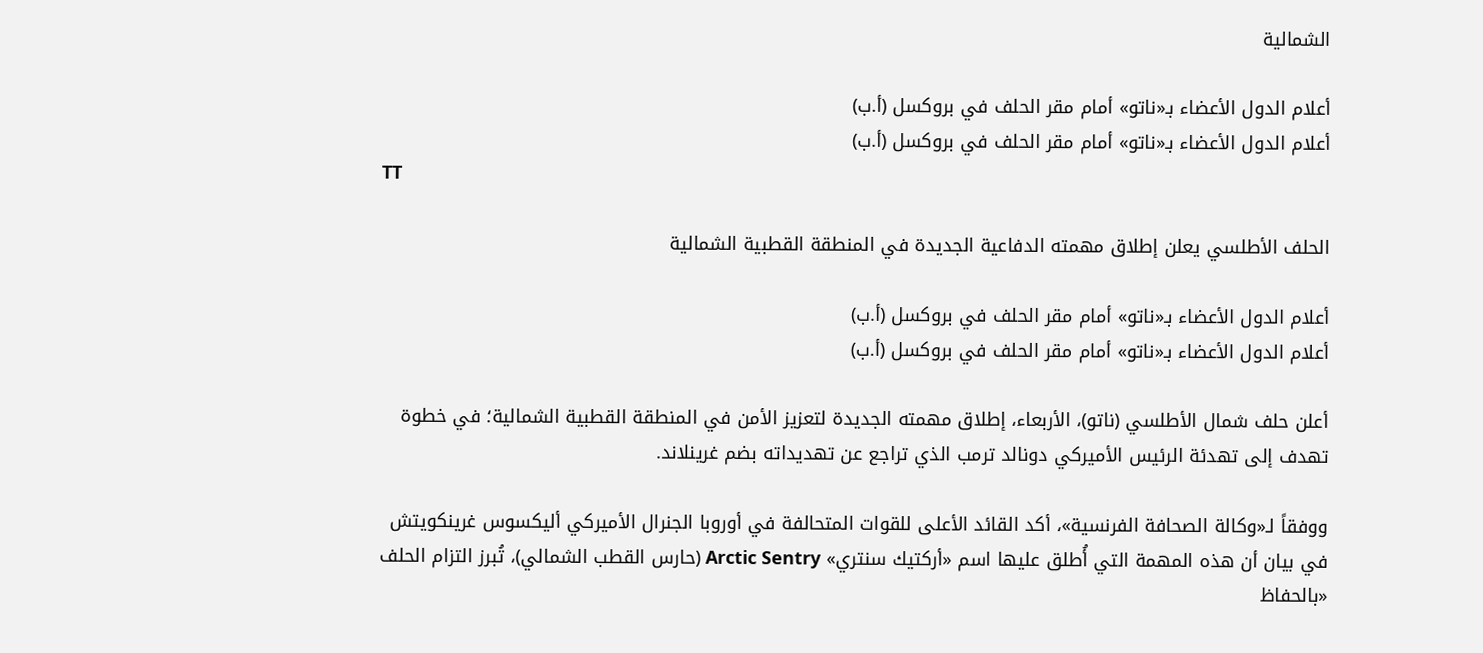الشمالية

أعلام الدول الأعضاء بـ«ناتو» أمام مقر الحلف في بروكسل (أ.ب)
أعلام الدول الأعضاء بـ«ناتو» أمام مقر الحلف في بروكسل (أ.ب)
TT

الحلف الأطلسي يعلن إطلاق مهمته الدفاعية الجديدة في المنطقة القطبية الشمالية

أعلام الدول الأعضاء بـ«ناتو» أمام مقر الحلف في بروكسل (أ.ب)
أعلام الدول الأعضاء بـ«ناتو» أمام مقر الحلف في بروكسل (أ.ب)

أعلن حلف شمال الأطلسي (ناتو)، الأربعاء، إطلاق مهمته الجديدة لتعزيز الأمن في المنطقة القطبية الشمالية؛ في خطوة تهدف إلى تهدئة الرئيس الأميركي دونالد ترمب الذي تراجع عن تهديداته بضم غرينلاند.

ووفقاً لـ«وكالة الصحافة الفرنسية»، أكد القائد الأعلى للقوات المتحالفة في أوروبا الجنرال الأميركي أليكسوس غرينكويتش في بيان أن هذه المهمة التي أُطلق عليها اسم «أركتيك سنتري» Arctic Sentry (حارس القطب الشمالي)، تُبرز التزام الحلف «بالحفاظ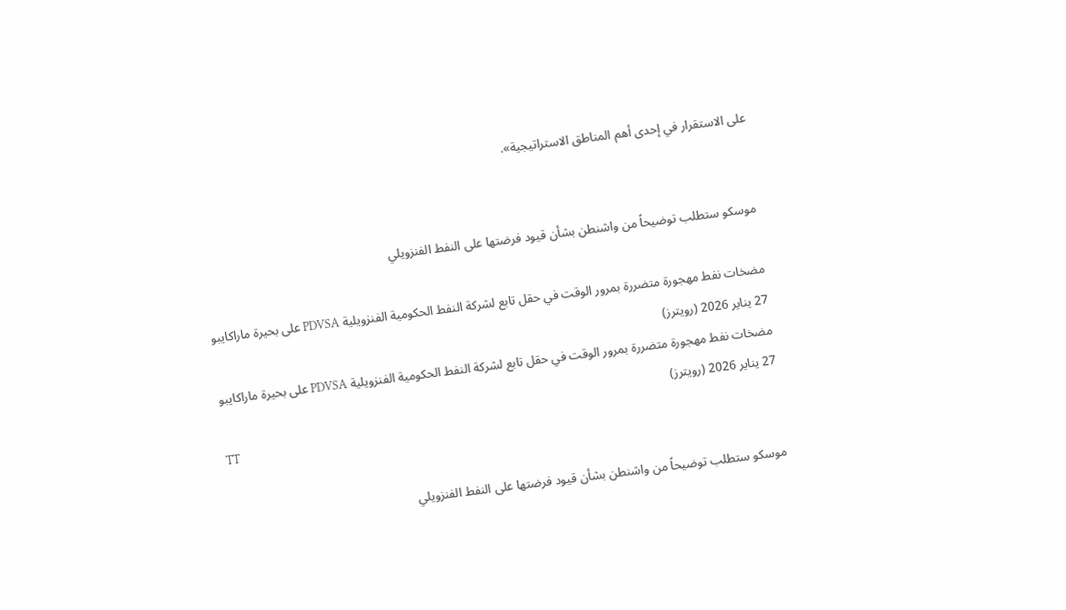على الاستقرار في إحدى أهم المناطق الاستراتيجية».


موسكو ستطلب توضيحاً من واشنطن بشأن قيود فرضتها على النفط الفنزويلي

مضخات نفط مهجورة متضررة بمرور الوقت في حقل تابع لشركة النفط الحكومية الفنزويلية PDVSA على بحيرة ماراكايبو 27 يناير 2026 (رويترز)
مضخات نفط مهجورة متضررة بمرور الوقت في حقل تابع لشركة النفط الحكومية الفنزويلية PDVSA على بحيرة ماراكايبو 27 يناير 2026 (رويترز)
TT

موسكو ستطلب توضيحاً من واشنطن بشأن قيود فرضتها على النفط الفنزويلي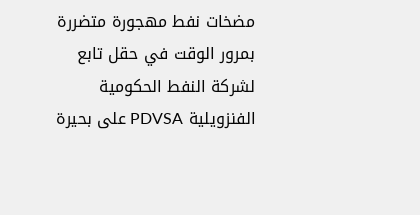مضخات نفط مهجورة متضررة بمرور الوقت في حقل تابع لشركة النفط الحكومية الفنزويلية PDVSA على بحيرة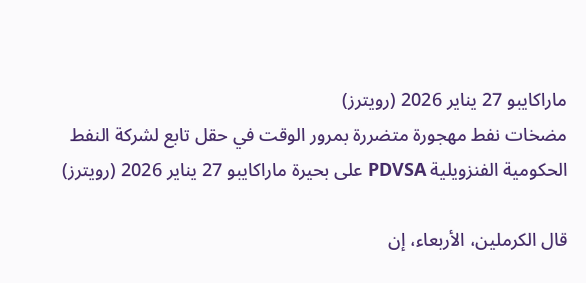ماراكايبو 27 يناير 2026 (رويترز)
مضخات نفط مهجورة متضررة بمرور الوقت في حقل تابع لشركة النفط الحكومية الفنزويلية PDVSA على بحيرة ماراكايبو 27 يناير 2026 (رويترز)

قال الكرملين، الأربعاء، إن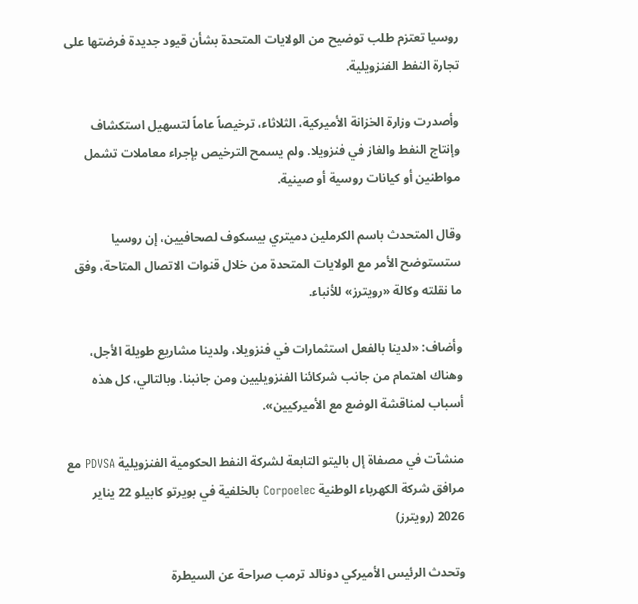روسيا تعتزم طلب توضيح من الولايات المتحدة بشأن قيود جديدة فرضتها على تجارة النفط الفنزويلية.

وأصدرت وزارة الخزانة الأميركية، الثلاثاء، ترخيصاً عاماً لتسهيل استكشاف وإنتاج النفط والغاز في فنزويلا. ولم يسمح الترخيص بإجراء معاملات تشمل مواطنين أو كيانات روسية أو صينية.

وقال المتحدث باسم الكرملين دميتري بيسكوف لصحافيين، إن روسيا ستستوضح الأمر مع الولايات المتحدة من خلال قنوات الاتصال المتاحة، وفق ما نقلته وكالة «رويترز» للأنباء.

وأضاف: «لدينا بالفعل استثمارات في فنزويلا، ولدينا مشاريع طويلة الأجل، وهناك اهتمام من جانب شركائنا الفنزويليين ومن جانبنا. وبالتالي، كل هذه أسباب لمناقشة الوضع مع الأميركيين».

منشآت في مصفاة إل باليتو التابعة لشركة النفط الحكومية الفنزويلية PDVSA مع مرافق شركة الكهرباء الوطنية Corpoelec بالخلفية في بويرتو كابيلو 22 يناير 2026 (رويترز)

وتحدث الرئيس الأميركي دونالد ترمب صراحة عن السيطرة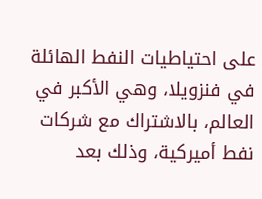على احتياطيات النفط الهائلة في فنزويلا، وهي الأكبر في العالم، بالاشتراك مع شركات نفط أميركية، وذلك بعد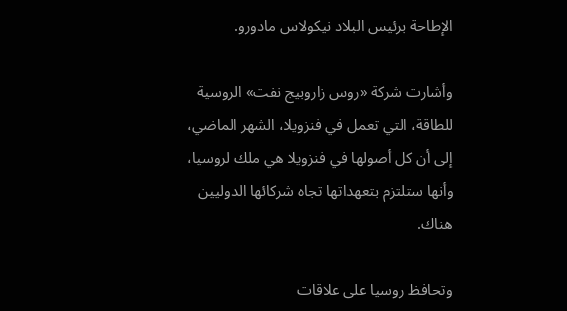الإطاحة برئيس البلاد نيكولاس مادورو.

وأشارت شركة «روس زاروبيج نفت» الروسية للطاقة، التي تعمل في فنزويلا، الشهر الماضي، إلى أن كل أصولها في فنزويلا هي ملك لروسيا، وأنها ستلتزم بتعهداتها تجاه شركائها الدوليين هناك.

وتحافظ روسيا على علاقات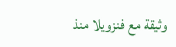وثيقة مع فنزويلا منذ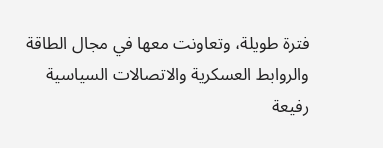فترة طويلة، وتعاونت معها في مجال الطاقة والروابط العسكرية والاتصالات السياسية رفيعة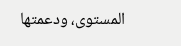المستوى، ودعمتها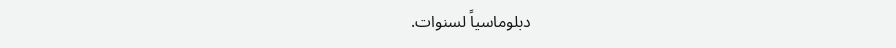دبلوماسياً لسنوات.